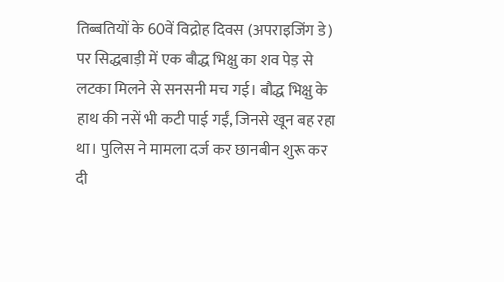तिब्बतियों के 60वें विद्रोह दिवस (अपराइजिंग डे) पर सिद्धबाड़ी में एक बौद्ध भिक्षु का शव पेड़ से लटका मिलने से सनसनी मच गई। बौद्ध भिक्षु के हाथ की नसें भी कटी पाई गईं, जिनसे खून बह रहा था। पुलिस ने मामला दर्ज कर छानबीन शुरू कर दी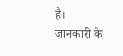है।
जानकारी के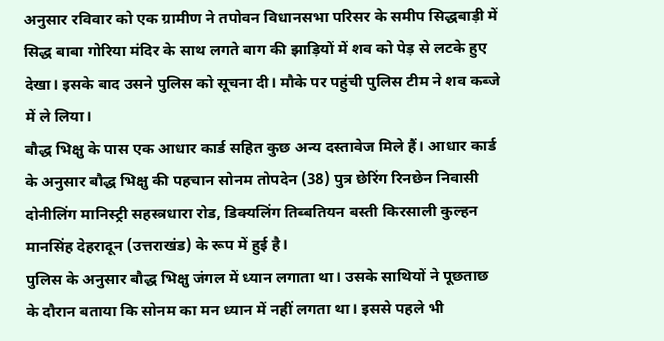अनुसार रविवार को एक ग्रामीण ने तपोवन विधानसभा परिसर के समीप सिद्धबाड़ी में सिद्ध बाबा गोरिया मंदिर के साथ लगते बाग की झाड़ियों में शव को पेड़ से लटके हुए देखा। इसके बाद उसने पुलिस को सूचना दी। मौके पर पहुंची पुलिस टीम ने शव कब्जे में ले लिया।
बौद्ध भिक्षु के पास एक आधार कार्ड सहित कुछ अन्य दस्तावेज मिले हैं। आधार कार्ड के अनुसार बौद्ध भिक्षु की पहचान सोनम तोपदेन (38) पुत्र छेरिंग रिनछेन निवासी दोनीलिंग मानिस्ट्री सहस्त्रधारा रोड, डिक्यलिंग तिब्बतियन बस्ती किरसाली कुल्हन मानसिंह देहरादून (उत्तराखंड) के रूप में हुई है।
पुलिस के अनुसार बौद्ध भिक्षु जंगल में ध्यान लगाता था। उसके साथियों ने पूछताछ के दौरान बताया कि सोनम का मन ध्यान में नहीं लगता था। इससे पहले भी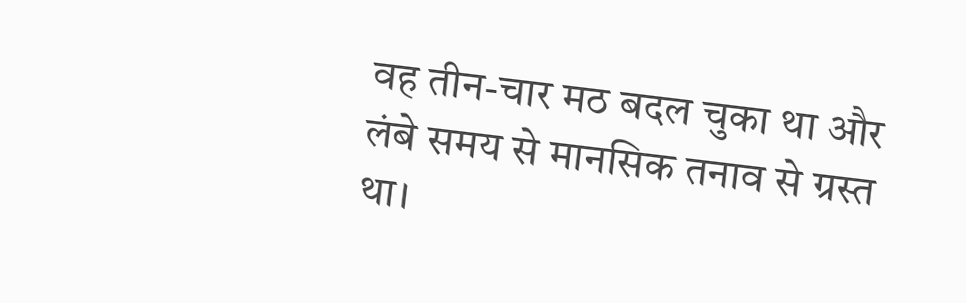वह तीन-चार मठ बदल चुका था और लंबे समय से मानसिक तनाव से ग्रस्त था।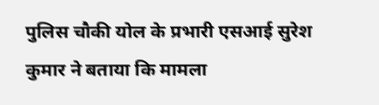पुलिस चौकी योल के प्रभारी एसआई सुरेश कुमार ने बताया कि मामला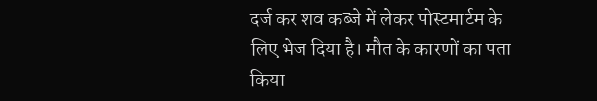दर्ज कर शव कब्जे में लेकर पोस्टमार्टम के लिए भेज दिया है। मौत के कारणों का पता किया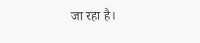जा रहा है।